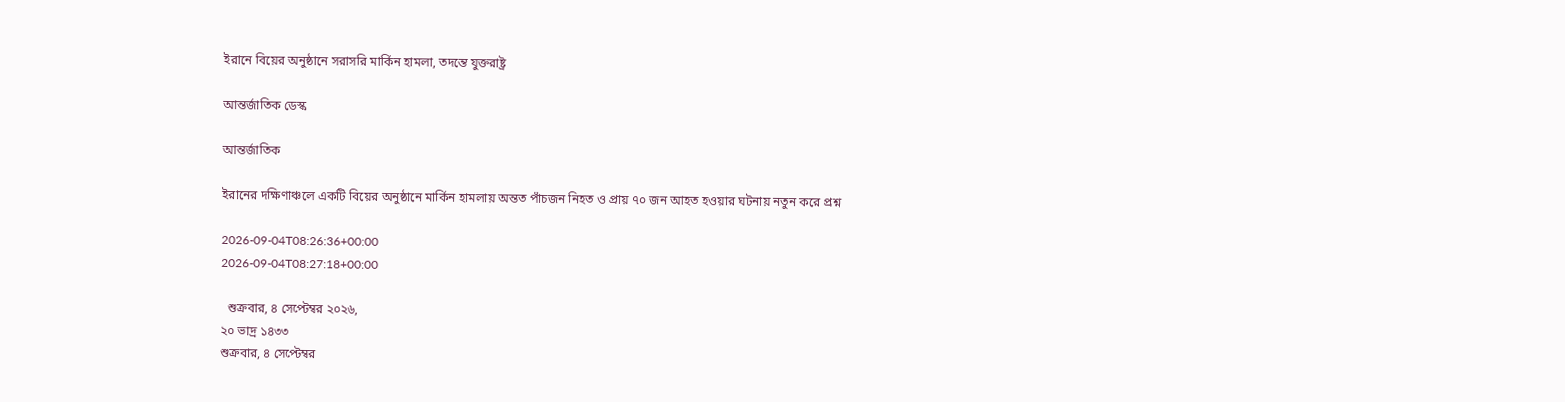ইরানে বিয়ের অনুষ্ঠানে সরাসরি মার্কিন হামলা, তদন্তে যুক্তরাষ্ট্র

আন্তর্জাতিক ডেস্ক

আন্তর্জাতিক

ইরানের দক্ষিণাঞ্চলে একটি বিয়ের অনুষ্ঠানে মার্কিন হামলায় অন্তত পাঁচজন নিহত ও প্রায় ৭০ জন আহত হওয়ার ঘটনায় নতুন করে প্রশ্ন

2026-09-04T08:26:36+00:00
2026-09-04T08:27:18+00:00

  শুক্রবার, ৪ সেপ্টেম্বর ২০২৬,
২০ ভাদ্র ১৪৩৩
শুক্রবার, ৪ সেপ্টেম্বর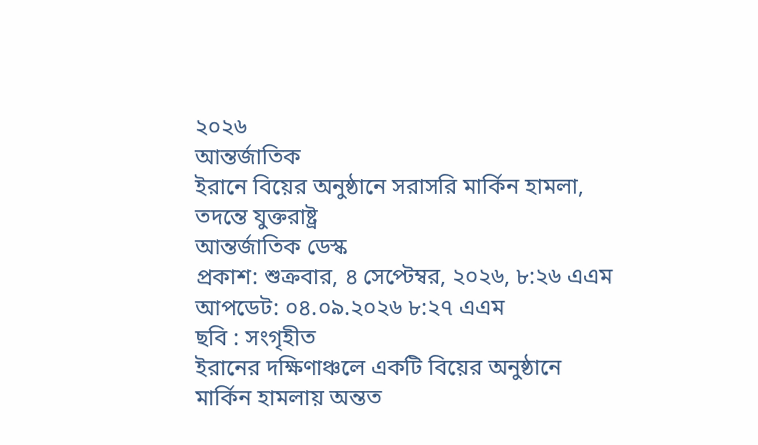২০২৬
আন্তর্জাতিক
ইরানে বিয়ের অনুষ্ঠানে সরাসরি মার্কিন হামলা, তদন্তে যুক্তরাষ্ট্র
আন্তর্জাতিক ডেস্ক
প্রকাশ: শুক্রবার, ৪ সেপ্টেম্বর, ২০২৬, ৮:২৬ এএম  আপডেট: ০৪.০৯.২০২৬ ৮:২৭ এএম
ছবি : সংগৃহীত
ইরানের দক্ষিণাঞ্চলে একটি বিয়ের অনুষ্ঠানে মার্কিন হামলায় অন্তত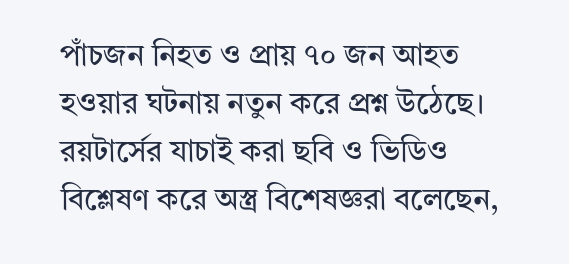পাঁচজন নিহত ও প্রায় ৭০ জন আহত হওয়ার ঘটনায় নতুন করে প্রশ্ন উঠেছে। রয়টার্সের যাচাই করা ছবি ও ভিডিও বিশ্লেষণ করে অস্ত্র বিশেষজ্ঞরা বলেছেন,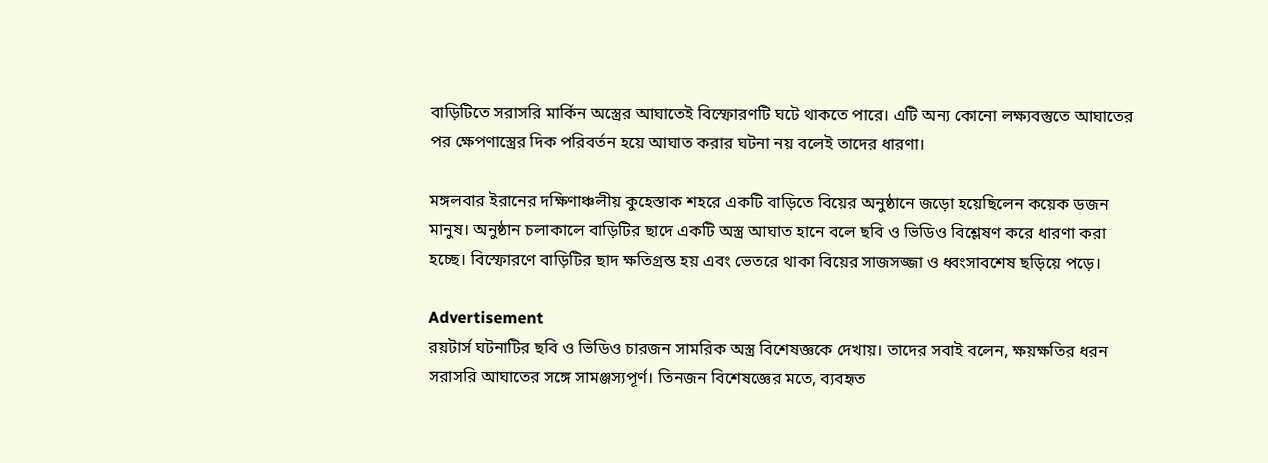বাড়িটিতে সরাসরি মার্কিন অস্ত্রের আঘাতেই বিস্ফোরণটি ঘটে থাকতে পারে। এটি অন্য কোনো লক্ষ্যবস্তুতে আঘাতের পর ক্ষেপণাস্ত্রের দিক পরিবর্তন হয়ে আঘাত করার ঘটনা নয় বলেই তাদের ধারণা।

মঙ্গলবার ইরানের দক্ষিণাঞ্চলীয় কুহেস্তাক শহরে একটি বাড়িতে বিয়ের অনুষ্ঠানে জড়ো হয়েছিলেন কয়েক ডজন মানুষ। অনুষ্ঠান চলাকালে বাড়িটির ছাদে একটি অস্ত্র আঘাত হানে বলে ছবি ও ভিডিও বিশ্লেষণ করে ধারণা করা হচ্ছে। বিস্ফোরণে বাড়িটির ছাদ ক্ষতিগ্রস্ত হয় এবং ভেতরে থাকা বিয়ের সাজসজ্জা ও ধ্বংসাবশেষ ছড়িয়ে পড়ে।

Advertisement
রয়টার্স ঘটনাটির ছবি ও ভিডিও চারজন সামরিক অস্ত্র বিশেষজ্ঞকে দেখায়। তাদের সবাই বলেন, ক্ষয়ক্ষতির ধরন সরাসরি আঘাতের সঙ্গে সামঞ্জস্যপূর্ণ। তিনজন বিশেষজ্ঞের মতে, ব্যবহৃত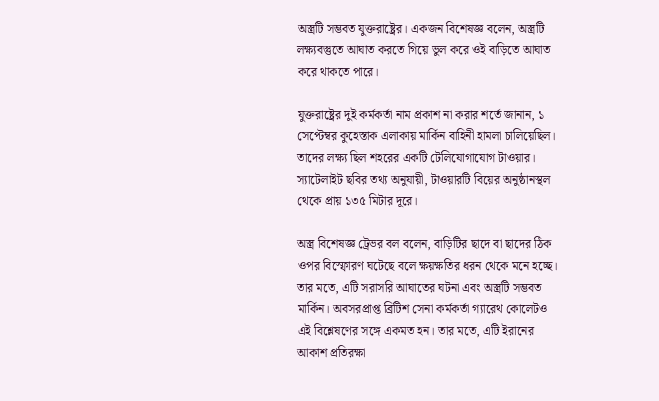অস্ত্রটি সম্ভবত যুক্তরাষ্ট্রের। একজন বিশেষজ্ঞ বলেন, অস্ত্রটি লক্ষ্যবস্তুতে আঘাত করতে গিয়ে ভুল করে ওই বাড়িতে আঘাত করে থাকতে পারে।

যুক্তরাষ্ট্রের দুই কর্মকর্তা নাম প্রকাশ না করার শর্তে জানান, ১ সেপ্টেম্বর কুহেস্তাক এলাকায় মার্কিন বাহিনী হামলা চালিয়েছিল। তাদের লক্ষ্য ছিল শহরের একটি টেলিযোগাযোগ টাওয়ার। স্যাটেলাইট ছবির তথ্য অনুযায়ী, টাওয়ারটি বিয়ের অনুষ্ঠানস্থল থেকে প্রায় ১৩৫ মিটার দূরে।

অস্ত্র বিশেষজ্ঞ ট্রেভর বল বলেন, বাড়িটির ছাদে বা ছাদের ঠিক ওপর বিস্ফোরণ ঘটেছে বলে ক্ষয়ক্ষতির ধরন থেকে মনে হচ্ছে। তার মতে, এটি সরাসরি আঘাতের ঘটনা এবং অস্ত্রটি সম্ভবত মার্কিন। অবসরপ্রাপ্ত ব্রিটিশ সেনা কর্মকর্তা গ্যারেথ কোলেটও এই বিশ্লেষণের সঙ্গে একমত হন। তার মতে, এটি ইরানের আকাশ প্রতিরক্ষা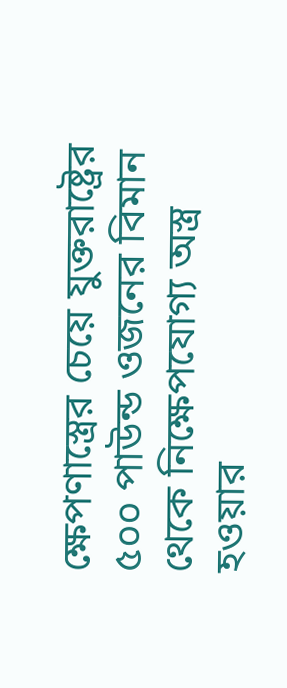ক্ষেপণাস্ত্রের চেয়ে যুক্তরাষ্ট্রের ৫০০ পাউন্ড ওজনের বিমান থেকে নিক্ষেপযোগ্য অস্ত্র হওয়ার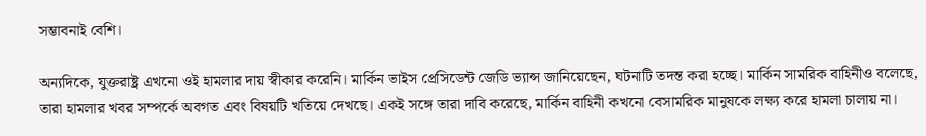সম্ভাবনাই বেশি।

অন্যদিকে, যুক্তরাষ্ট্র এখনো ওই হামলার দায় স্বীকার করেনি। মার্কিন ভাইস প্রেসিডেন্ট জেডি ভ্যান্স জানিয়েছেন, ঘটনাটি তদন্ত করা হচ্ছে। মার্কিন সামরিক বাহিনীও বলেছে, তারা হামলার খবর সম্পর্কে অবগত এবং বিষয়টি খতিয়ে দেখছে। একই সঙ্গে তারা দাবি করেছে, মার্কিন বাহিনী কখনো বেসামরিক মানুষকে লক্ষ্য করে হামলা চালায় না।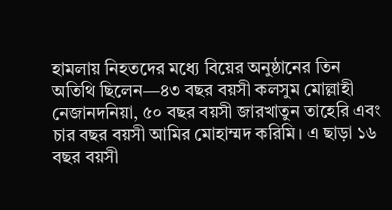হামলায় নিহতদের মধ্যে বিয়ের অনুষ্ঠানের তিন অতিথি ছিলেন—৪৩ বছর বয়সী কলসুম মোল্লাহী নেজানদনিয়া, ৫০ বছর বয়সী জারখাতুন তাহেরি এবং চার বছর বয়সী আমির মোহাম্মদ করিমি। এ ছাড়া ১৬ বছর বয়সী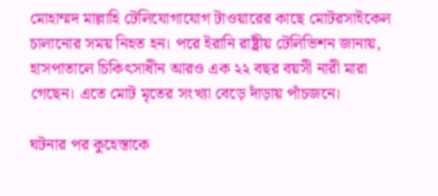মোহাম্মদ মাল্লাহি টেলিযোগাযোগ টাওয়ারের কাছে মোটরসাইকেল চালানোর সময় নিহত হন। পরে ইরানি রাষ্ট্রীয় টেলিভিশন জানায়, হাসপাতালে চিকিৎসাধীন আরও এক ২২ বছর বয়সী নারী মারা গেছেন। এতে মোট মৃতের সংখ্যা বেড়ে দাঁড়ায় পাঁচজনে।

ঘটনার পর কুহেস্তাকে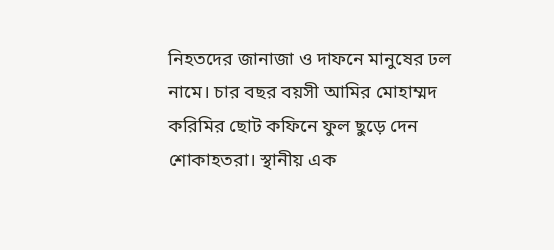নিহতদের জানাজা ও দাফনে মানুষের ঢল নামে। চার বছর বয়সী আমির মোহাম্মদ করিমির ছোট কফিনে ফুল ছুড়ে দেন শোকাহতরা। স্থানীয় এক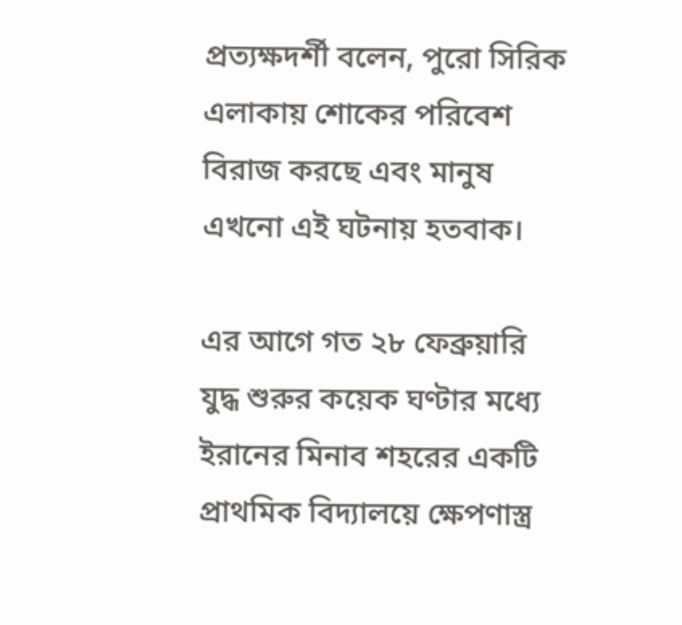প্রত্যক্ষদর্শী বলেন, পুরো সিরিক এলাকায় শোকের পরিবেশ বিরাজ করছে এবং মানুষ এখনো এই ঘটনায় হতবাক।

এর আগে গত ২৮ ফেব্রুয়ারি যুদ্ধ শুরুর কয়েক ঘণ্টার মধ্যে ইরানের মিনাব শহরের একটি প্রাথমিক বিদ্যালয়ে ক্ষেপণাস্ত্র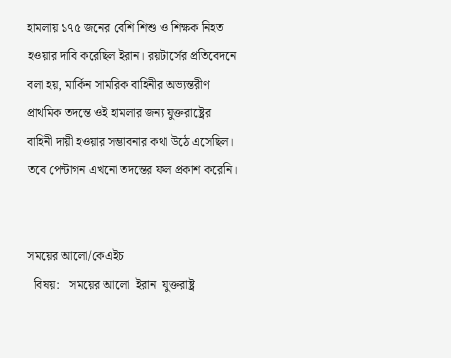হামলায় ১৭৫ জনের বেশি শিশু ও শিক্ষক নিহত হওয়ার দাবি করেছিল ইরান। রয়টার্সের প্রতিবেদনে বলা হয়, মার্কিন সামরিক বাহিনীর অভ্যন্তরীণ প্রাথমিক তদন্তে ওই হামলার জন্য যুক্তরাষ্ট্রের বাহিনী দায়ী হওয়ার সম্ভাবনার কথা উঠে এসেছিল। তবে পেন্টাগন এখনো তদন্তের ফল প্রকাশ করেনি।


সময়ের আলো/কেএইচ
  বিষয়:   সময়ের আলো  ইরান  যুক্তরাষ্ট্র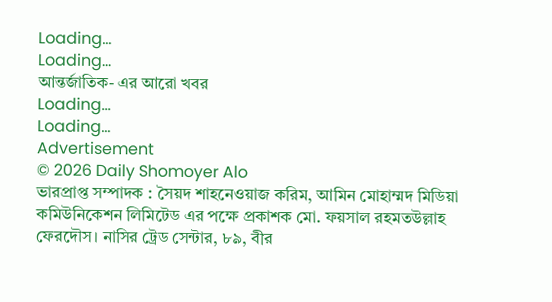Loading...
Loading...
আন্তর্জাতিক- এর আরো খবর
Loading...
Loading...
Advertisement
© 2026 Daily Shomoyer Alo
ভারপ্রাপ্ত সম্পাদক : সৈয়দ শাহনেওয়াজ করিম, আমিন মোহাম্মদ মিডিয়া কমিউনিকেশন লিমিটেড এর পক্ষে প্রকাশক মো. ফয়সাল রহমতউল্লাহ ফেরদৌস। নাসির ট্রেড সেন্টার, ৮৯, বীর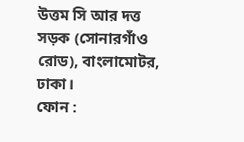উত্তম সি আর দত্ত সড়ক (সোনারগাঁও রোড), বাংলামোটর, ঢাকা।
ফোন :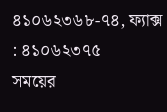৪১০৬২৩৬৮-৭৪, ফ্যাক্স : ৪১০৬২৩৭৫
সময়ের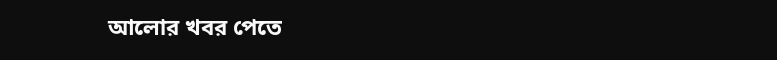আলোর খবর পেতে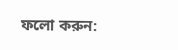ফলো করুন: